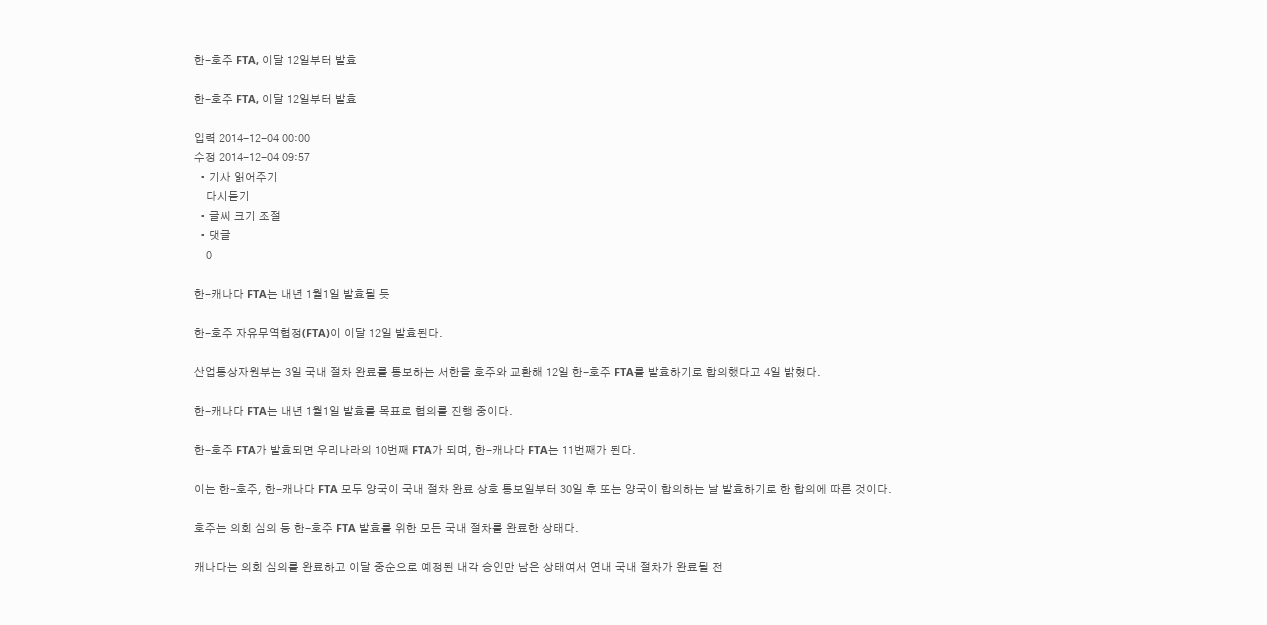한-호주 FTA, 이달 12일부터 발효

한-호주 FTA, 이달 12일부터 발효

입력 2014-12-04 00:00
수정 2014-12-04 09:57
  • 기사 읽어주기
    다시듣기
  • 글씨 크기 조절
  • 댓글
    0

한-캐나다 FTA는 내년 1월1일 발효될 듯

한-호주 자유무역협정(FTA)이 이달 12일 발효된다.

산업통상자원부는 3일 국내 절차 완료를 통보하는 서한을 호주와 교환해 12일 한-호주 FTA를 발효하기로 합의했다고 4일 밝혔다.

한-캐나다 FTA는 내년 1월1일 발효를 목표로 협의를 진행 중이다.

한-호주 FTA가 발효되면 우리나라의 10번째 FTA가 되며, 한-캐나다 FTA는 11번째가 된다.

이는 한-호주, 한-캐나다 FTA 모두 양국이 국내 절차 완료 상호 통보일부터 30일 후 또는 양국이 합의하는 날 발효하기로 한 합의에 따른 것이다.

호주는 의회 심의 등 한-호주 FTA 발효를 위한 모든 국내 절차를 완료한 상태다.

캐나다는 의회 심의를 완료하고 이달 중순으로 예정된 내각 승인만 남은 상태여서 연내 국내 절차가 완료될 전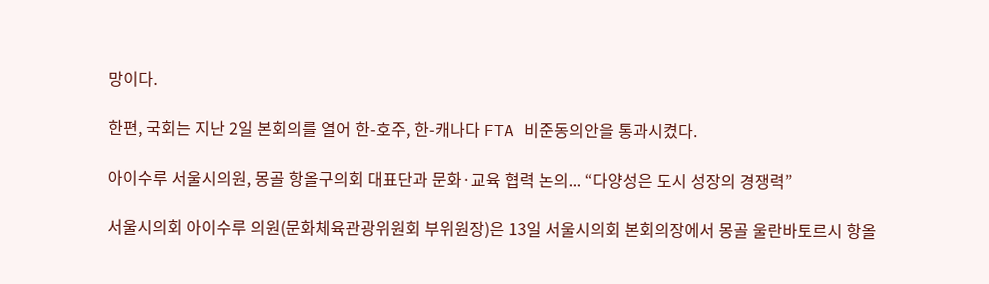망이다.

한편, 국회는 지난 2일 본회의를 열어 한-호주, 한-캐나다 FTA 비준동의안을 통과시켰다.

아이수루 서울시의원, 몽골 항올구의회 대표단과 문화·교육 협력 논의... “다양성은 도시 성장의 경쟁력”

서울시의회 아이수루 의원(문화체육관광위원회 부위원장)은 13일 서울시의회 본회의장에서 몽골 울란바토르시 항올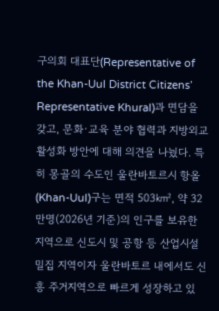구의회 대표단(Representative of the Khan-Uul District Citizens’ Representative Khural)과 면담을 갖고, 문화·교육 분야 협력과 지방외교 활성화 방안에 대해 의견을 나눴다. 특히 몽골의 수도인 울란바토르시 항올(Khan-Uul)구는 면적 503㎢, 약 32만명(2026년 기준)의 인구를 보유한 지역으로 신도시 및 공항 등 산업시설 밀집 지역이자 울란바토르 내에서도 신흥 주거지역으로 빠르게 성장하고 있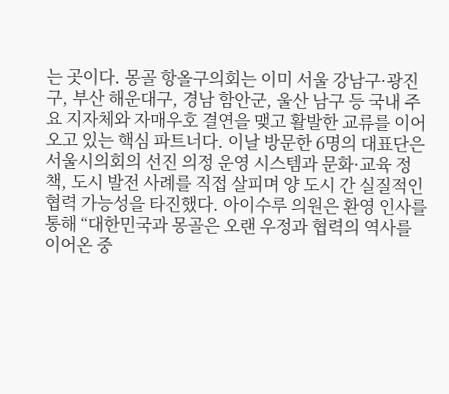는 곳이다. 몽골 항올구의회는 이미 서울 강남구·광진구, 부산 해운대구, 경남 함안군, 울산 남구 등 국내 주요 지자체와 자매우호 결연을 맺고 활발한 교류를 이어오고 있는 핵심 파트너다. 이날 방문한 6명의 대표단은 서울시의회의 선진 의정 운영 시스템과 문화·교육 정책, 도시 발전 사례를 직접 살피며 양 도시 간 실질적인 협력 가능성을 타진했다. 아이수루 의원은 환영 인사를 통해 “대한민국과 몽골은 오랜 우정과 협력의 역사를 이어온 중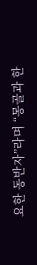요한 동반자”라며 “몽골과 한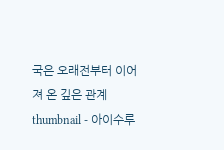국은 오래전부터 이어져 온 깊은 관계
thumbnail - 아이수루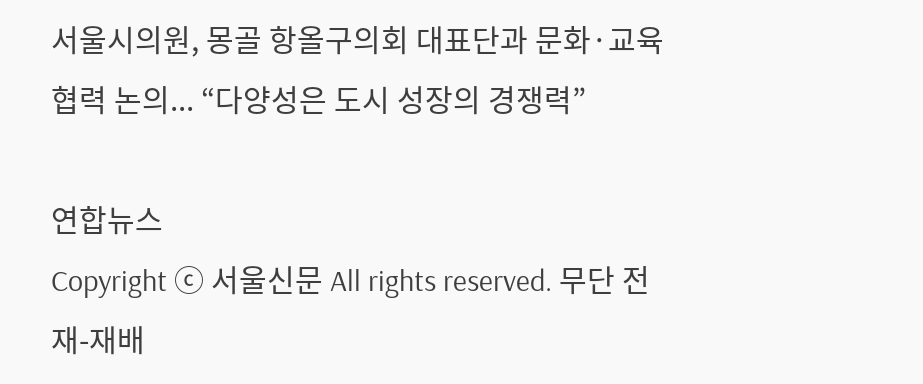서울시의원, 몽골 항올구의회 대표단과 문화·교육 협력 논의... “다양성은 도시 성장의 경쟁력”

연합뉴스
Copyright ⓒ 서울신문 All rights reserved. 무단 전재-재배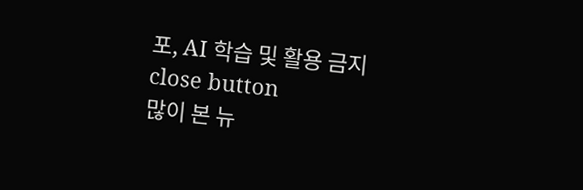포, AI 학습 및 활용 금지
close button
많이 본 뉴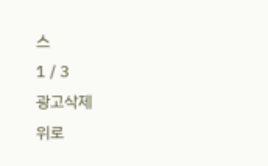스
1 / 3
광고삭제
위로